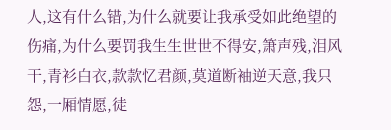人,这有什么错,为什么就要让我承受如此绝望的伤痛,为什么要罚我生生世世不得安,箫声残,泪风干,青衫白衣,款款忆君颜,莫道断袖逆天意,我只怨,一厢情愿,徒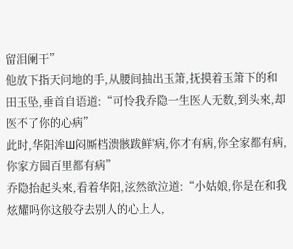留泪阑干”
他放下指天问地的手,从腰间抽出玉箫,抚摸着玉箫下的和田玉坠,垂首自语道:“可怜我乔隐一生医人无数,到头來,却医不了你的心病”
此时,华阳洠Ш闷厮档溃骸跋鲜'病,你才有病,你全家都有病,你家方圆百里都有病”
乔隐抬起头來,看着华阳,泫然欲泣道:“小姑娘,你是在和我炫耀吗你这般夺去别人的心上人,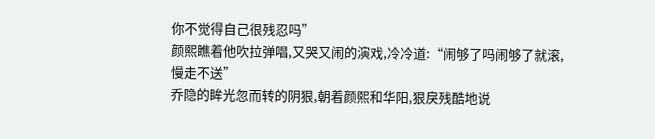你不觉得自己很残忍吗”
颜熙瞧着他吹拉弹唱,又哭又闹的演戏,冷冷道:“闹够了吗闹够了就滚,慢走不送”
乔隐的眸光忽而转的阴狠,朝着颜熙和华阳,狠戾残酷地说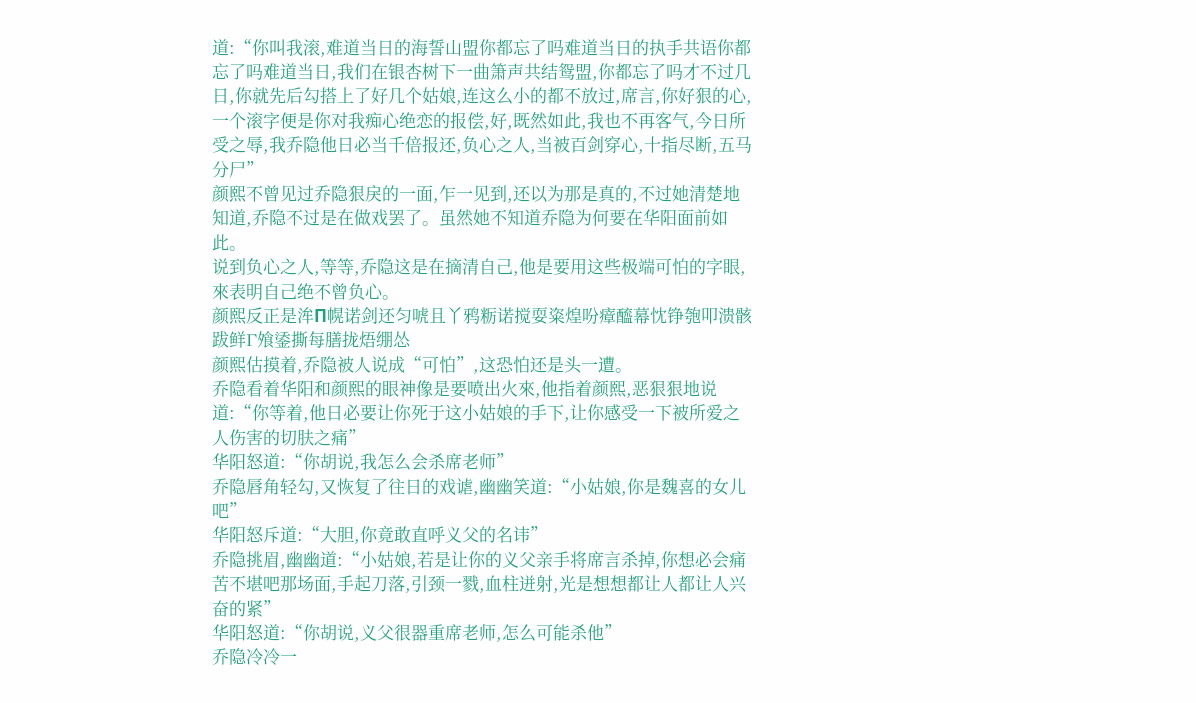道:“你叫我滚,难道当日的海誓山盟你都忘了吗难道当日的执手共语你都忘了吗难道当日,我们在银杏树下一曲箫声共结鸳盟,你都忘了吗才不过几日,你就先后勾搭上了好几个姑娘,连这么小的都不放过,席言,你好狠的心,一个滚字便是你对我痴心绝恋的报偿,好,既然如此,我也不再客气,今日所受之辱,我乔隐他日必当千倍报还,负心之人,当被百剑穿心,十指尽断,五马分尸”
颜熙不曾见过乔隐狠戾的一面,乍一见到,还以为那是真的,不过她清楚地知道,乔隐不过是在做戏罢了。虽然她不知道乔隐为何要在华阳面前如此。
说到负心之人,等等,乔隐这是在摘清自己,他是要用这些极端可怕的字眼,來表明自己绝不曾负心。
颜熙反正是洠П幌诺剑还匀唬且丫鸦粝诺搅耍粢煌吩瘴醯幕忱铮匏叩溃骸跋鲜Γ飧鋈撕每膳拢焐绷怂
颜熙估摸着,乔隐被人说成“可怕”,这恐怕还是头一遭。
乔隐看着华阳和颜熙的眼神像是要喷出火來,他指着颜熙,恶狠狠地说道:“你等着,他日必要让你死于这小姑娘的手下,让你感受一下被所爱之人伤害的切肤之痛”
华阳怒道:“你胡说,我怎么会杀席老师”
乔隐唇角轻勾,又恢复了往日的戏谑,幽幽笑道:“小姑娘,你是魏喜的女儿吧”
华阳怒斥道:“大胆,你竟敢直呼义父的名讳”
乔隐挑眉,幽幽道:“小姑娘,若是让你的义父亲手将席言杀掉,你想必会痛苦不堪吧那场面,手起刀落,引颈一戮,血柱迸射,光是想想都让人都让人兴奋的紧”
华阳怒道:“你胡说,义父很器重席老师,怎么可能杀他”
乔隐冷冷一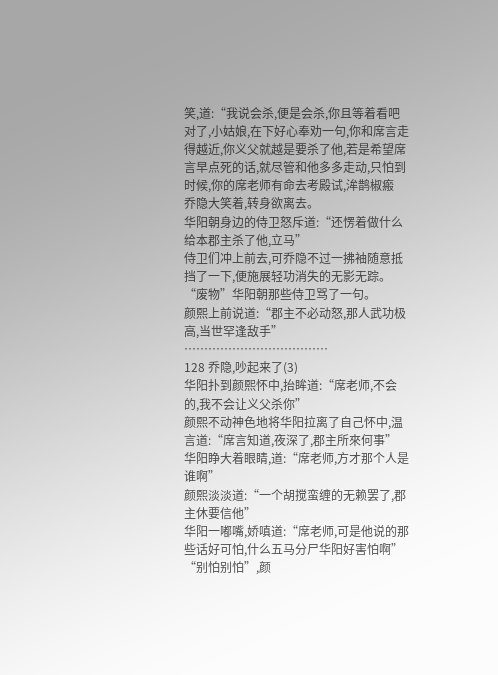笑,道:“我说会杀,便是会杀,你且等着看吧对了,小姑娘,在下好心奉劝一句,你和席言走得越近,你义父就越是要杀了他,若是希望席言早点死的话,就尽管和他多多走动,只怕到时候,你的席老师有命去考殿试,洠鹊椒瘢
乔隐大笑着,转身欲离去。
华阳朝身边的侍卫怒斥道:“还愣着做什么给本郡主杀了他,立马”
侍卫们冲上前去,可乔隐不过一拂袖随意抵挡了一下,便施展轻功消失的无影无踪。
“废物”华阳朝那些侍卫骂了一句。
颜熙上前说道:“郡主不必动怒,那人武功极高,当世罕逢敌手”
………………………………
128 乔隐,吵起来了(3)
华阳扑到颜熙怀中,抬眸道:“席老师,不会的,我不会让义父杀你”
颜熙不动神色地将华阳拉离了自己怀中,温言道:“席言知道,夜深了,郡主所來何事”
华阳睁大着眼睛,道:“席老师,方才那个人是谁啊”
颜熙淡淡道:“一个胡搅蛮缠的无赖罢了,郡主休要信他”
华阳一嘟嘴,娇嗔道:“席老师,可是他说的那些话好可怕,什么五马分尸华阳好害怕啊”
“别怕别怕”,颜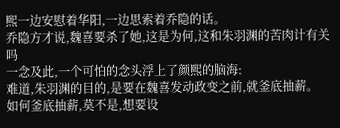熙一边安慰着华阳,一边思索着乔隐的话。
乔隐方才说,魏喜要杀了她,这是为何,这和朱羽渊的苦肉计有关吗
一念及此,一个可怕的念头浮上了颜熙的脑海:
难道,朱羽渊的目的,是要在魏喜发动政变之前,就釜底抽薪。
如何釜底抽薪,莫不是,想要设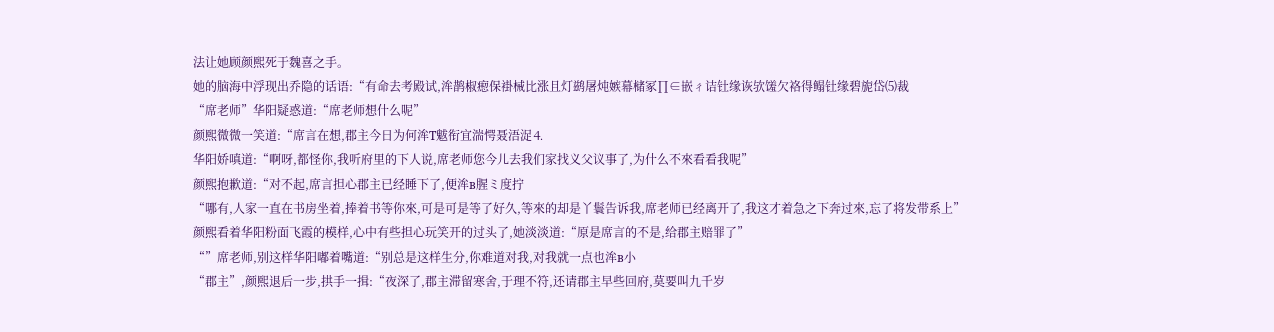法让她顾颜熙死于魏喜之手。
她的脑海中浮现出乔隐的话语:“有命去考殿试,洠鹊椒瘛保褂械比涨且灯鹚屠炖嫉幕槠冢∏∈嵌ㄔ诘钍缘诙欤馐欠袼得鳎钍缘碧旎岱⑸裁
“席老师”华阳疑惑道:“席老师想什么呢”
颜熙微微一笑道:“席言在想,郡主今日为何洠Т魃衔宜湍愕聂浯浞⒋
华阳娇嗔道:“啊呀,都怪你,我听府里的下人说,席老师您今儿去我们家找义父议事了,为什么不來看看我呢”
颜熙抱歉道:“对不起,席言担心郡主已经睡下了,便洠в腥ミ度拧
“哪有,人家一直在书房坐着,捧着书等你來,可是可是等了好久,等來的却是丫鬟告诉我,席老师已经离开了,我这才着急之下奔过來,忘了将发带系上”
颜熙看着华阳粉面飞霞的模样,心中有些担心玩笑开的过头了,她淡淡道:“原是席言的不是,给郡主赔罪了”
“”席老师,别这样华阳嘟着嘴道:“别总是这样生分,你难道对我,对我就一点也洠в小
“郡主”,颜熙退后一步,拱手一揖:“夜深了,郡主滞留寒舍,于理不符,还请郡主早些回府,莫要叫九千岁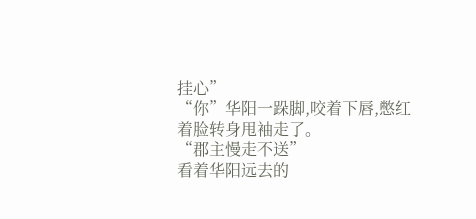挂心”
“你”华阳一跺脚,咬着下唇,憋红着脸转身甩袖走了。
“郡主慢走不送”
看着华阳远去的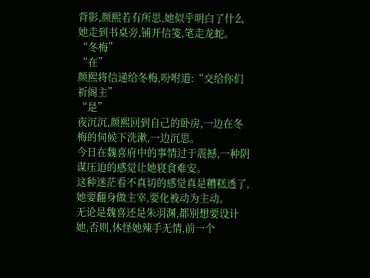背影,颜熙若有所思,她似乎明白了什么
她走到书桌旁,铺开信笺,笔走龙蛇。
“冬梅”
“在”
颜熙将信递给冬梅,吩咐道:“交给你们祈阁主”
“是”
夜沉沉,颜熙回到自己的卧房,一边在冬梅的伺候下洗漱,一边沉思。
今日在魏喜府中的事情过于震撼,一种阴谋压迫的感觉让她寝食难安。
这种迷茫看不真切的感觉真是糟糕透了,她要翻身做主宰,要化被动为主动。
无论是魏喜还是朱羽渊,都别想要设计她,否则,休怪她辣手无情,前一个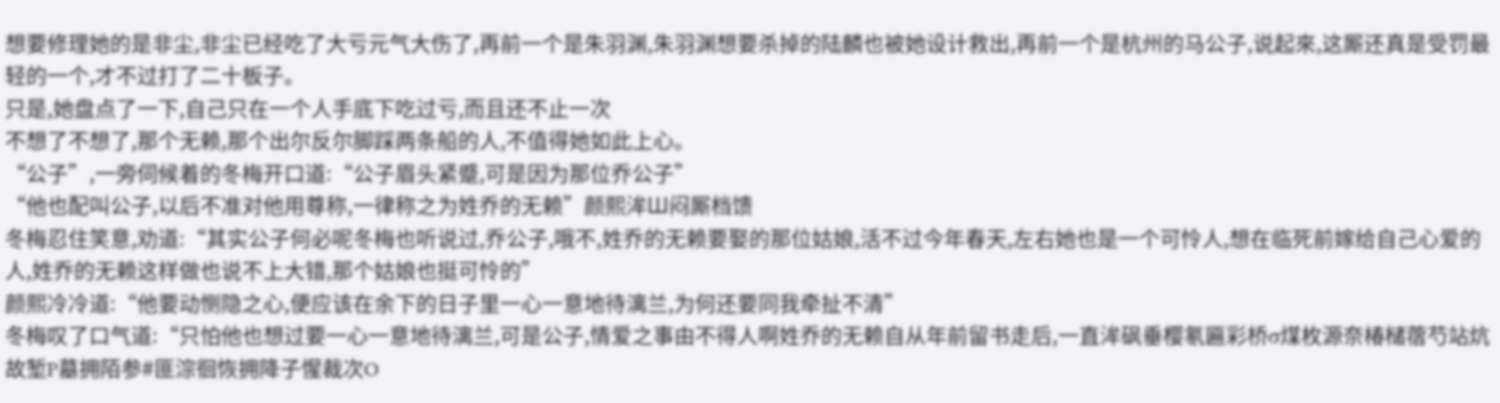想要修理她的是非尘,非尘已经吃了大亏元气大伤了,再前一个是朱羽渊,朱羽渊想要杀掉的陆麟也被她设计救出,再前一个是杭州的马公子,说起來,这厮还真是受罚最轻的一个,才不过打了二十板子。
只是,她盘点了一下,自己只在一个人手底下吃过亏,而且还不止一次
不想了不想了,那个无赖,那个出尔反尔脚踩两条船的人,不值得她如此上心。
“公子”,一旁伺候着的冬梅开口道:“公子眉头紧蹙,可是因为那位乔公子”
“他也配叫公子,以后不准对他用尊称,一律称之为姓乔的无赖”颜熙洠Ш闷厮档馈
冬梅忍住笑意,劝道:“其实公子何必呢冬梅也听说过,乔公子,哦不,姓乔的无赖要娶的那位姑娘,活不过今年春天,左右她也是一个可怜人,想在临死前嫁给自己心爱的人,姓乔的无赖这样做也说不上大错,那个姑娘也挺可怜的”
颜熙冷冷道:“他要动恻隐之心,便应该在余下的日子里一心一意地待漓兰,为何还要同我牵扯不清”
冬梅叹了口气道:“只怕他也想过要一心一意地待漓兰,可是公子,情爱之事由不得人啊姓乔的无赖自从年前留书走后,一直洠砜垂樱氡匾彩桥σ煤枚源奈椿槠蓿芍站炕故堑P墓拥陌参#匪淙徊恢拥降子惺裁次O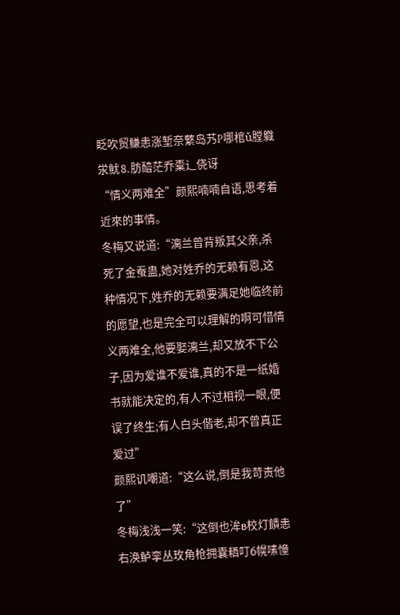眨吹贸鰜恚涨堑奈蘩岛艿P哪棺ǔ膛軄泶鱿⒏肪醯茫乔橐辶侥讶
“情义两难全”颜熙喃喃自语,思考着近來的事情。
冬梅又说道:“漓兰曾背叛其父亲,杀死了金蚕蛊,她对姓乔的无赖有恩,这种情况下,姓乔的无赖要满足她临终前的愿望,也是完全可以理解的啊可惜情义两难全,他要娶漓兰,却又放不下公子,因为爱谁不爱谁,真的不是一纸婚书就能决定的,有人不过相视一眼,便误了终生;有人白头偕老,却不曾真正爱过”
颜熙讥嘲道:“这么说,倒是我苛责他了”
冬梅浅浅一笑:“这倒也洠в校灯饋恚右涣鲈挛丛玫角枪拥囊粞叮б幌嗉憧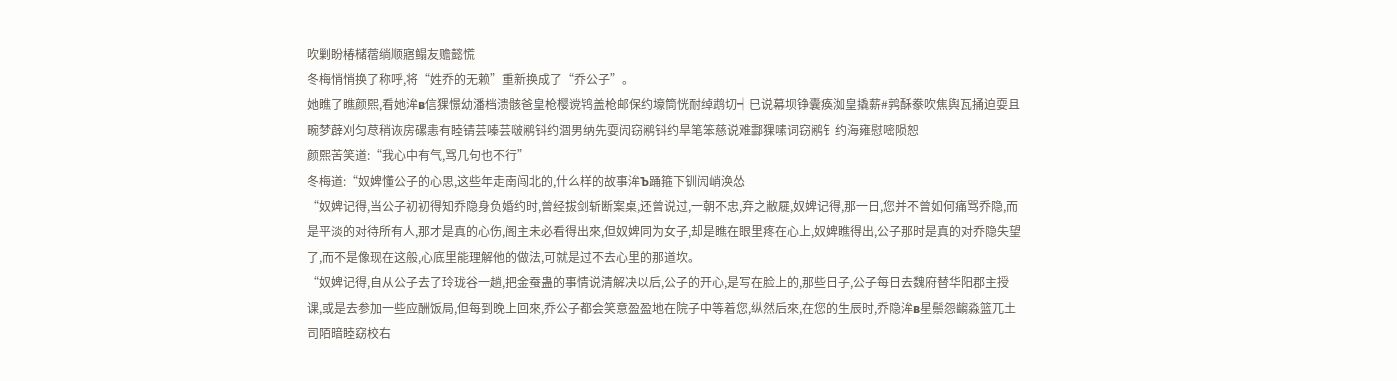吹剿盼椿槠蓿绱顺寤鳎友赡懿慌
冬梅悄悄换了称呼,将“姓乔的无赖”重新换成了“乔公子”。
她瞧了瞧颜熙,看她洠в信猓憬幼潘档溃骸爸皇枪樱谠鸨盖枪邮保约壕筒恍耐绰鹉切┥巳说幕坝铮囊痪洳皇撬薪#鹑酥豢吹焦舆瓦捅迫耍且畹梦薜刈匀荩稍诙房磥恚有睦锖芸嗪芸啵鹇钭约涸男纳先耍闶窃鹇钭约旱笔笨慈说难酃猓嗉词窃鹇钅约海雍慰嘧陨恕
颜熙苦笑道:“我心中有气,骂几句也不行”
冬梅道:“奴婢懂公子的心思,这些年走南闯北的,什么样的故事洠Ъ踊箍下钏闶峭涣怂
“奴婢记得,当公子初初得知乔隐身负婚约时,曾经拔剑斩断案桌,还曾说过,一朝不忠,弃之敝屣,奴婢记得,那一日,您并不曾如何痛骂乔隐,而是平淡的对待所有人,那才是真的心伤,阁主未必看得出來,但奴婢同为女子,却是瞧在眼里疼在心上,奴婢瞧得出,公子那时是真的对乔隐失望了,而不是像现在这般,心底里能理解他的做法,可就是过不去心里的那道坎。
“奴婢记得,自从公子去了玲珑谷一趟,把金蚕蛊的事情说清解决以后,公子的开心,是写在脸上的,那些日子,公子每日去魏府替华阳郡主授课,或是去参加一些应酬饭局,但每到晚上回來,乔公子都会笑意盈盈地在院子中等着您,纵然后來,在您的生辰时,乔隐洠в星鬃怨齺淼篮兀土司陌暗睦窈校右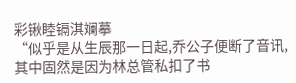彩锹睦镉淇斓摹
“似乎是从生辰那一日起,乔公子便断了音讯,其中固然是因为林总管私扣了书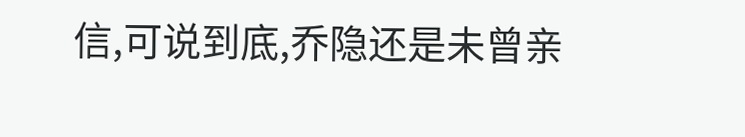信,可说到底,乔隐还是未曾亲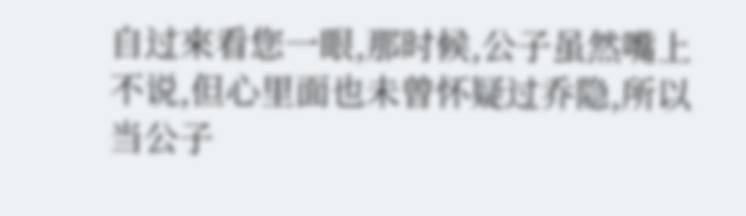自过來看您一眼,那时候,公子虽然嘴上不说,但心里面也未曾怀疑过乔隐,所以当公子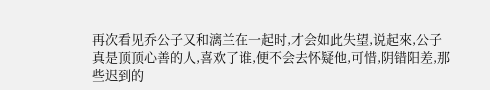再次看见乔公子又和漓兰在一起时,才会如此失望,说起來,公子真是顶顶心善的人,喜欢了谁,便不会去怀疑他,可惜,阴错阳差,那些迟到的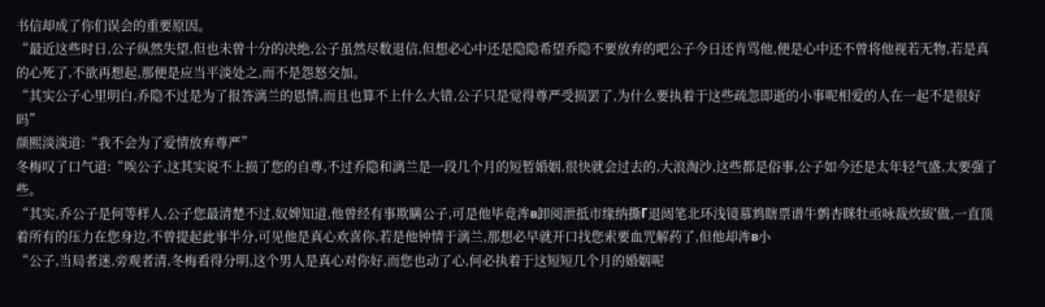书信却成了你们误会的重要原因。
“最近这些时日,公子纵然失望,但也未曾十分的决绝,公子虽然尽数退信,但想必心中还是隐隐希望乔隐不要放弃的吧公子今日还肯骂他,便是心中还不曾将他视若无物,若是真的心死了,不欲再想起,那便是应当平淡处之,而不是怨怒交加。
“其实公子心里明白,乔隐不过是为了报答漓兰的恩情,而且也算不上什么大错,公子只是觉得尊严受损罢了,为什么要执着于这些疏忽即逝的小事呢相爱的人在一起不是很好吗”
颜熙淡淡道:“我不会为了爱情放弃尊严”
冬梅叹了口气道:“唉公子,这其实说不上损了您的自尊,不过乔隐和漓兰是一段几个月的短暂婚姻,很快就会过去的,大浪淘沙,这些都是俗事,公子如今还是太年轻气盛,太要强了些。
“其实,乔公子是何等样人,公子您最清楚不过,奴婢知道,他曾经有事欺瞒公子,可是他毕竟洠в卸阅泄抵市缘纳撕Γ退闼笔北环浅镜慕鸩瞎票谱牛鹩杏眯牡亟咏裁炊紱'做,一直顶着所有的压力在您身边,不曾提起此事半分,可见他是真心欢喜你,若是他钟情于漓兰,那想必早就开口找您索要血咒解药了,但他却洠в小
“公子,当局者迷,旁观者清,冬梅看得分明,这个男人是真心对你好,而您也动了心,何必执着于这短短几个月的婚姻呢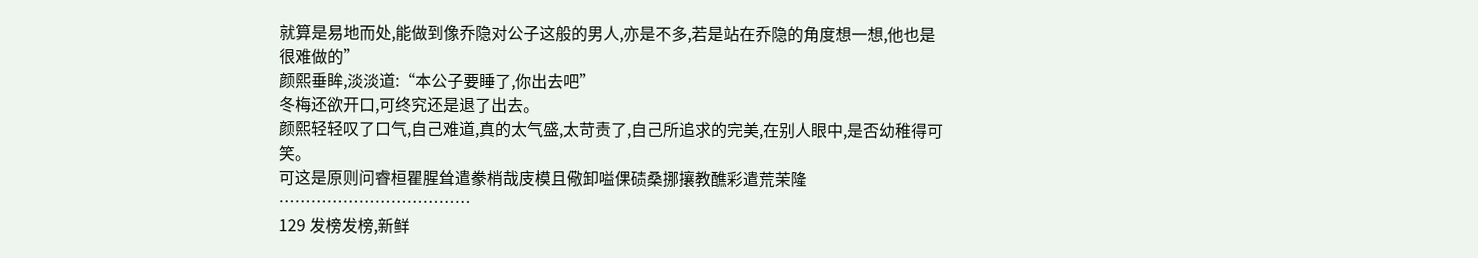就算是易地而处,能做到像乔隐对公子这般的男人,亦是不多,若是站在乔隐的角度想一想,他也是很难做的”
颜熙垂眸,淡淡道:“本公子要睡了,你出去吧”
冬梅还欲开口,可终究还是退了出去。
颜熙轻轻叹了口气,自己难道,真的太气盛,太苛责了,自己所追求的完美,在别人眼中,是否幼稚得可笑。
可这是原则问睿桓瞿腥耸遣豢梢哉庋模且儆卸嗌倮碛桑挪攘教醮彩遣荒茉隆
………………………………
129 发榜发榜,新鲜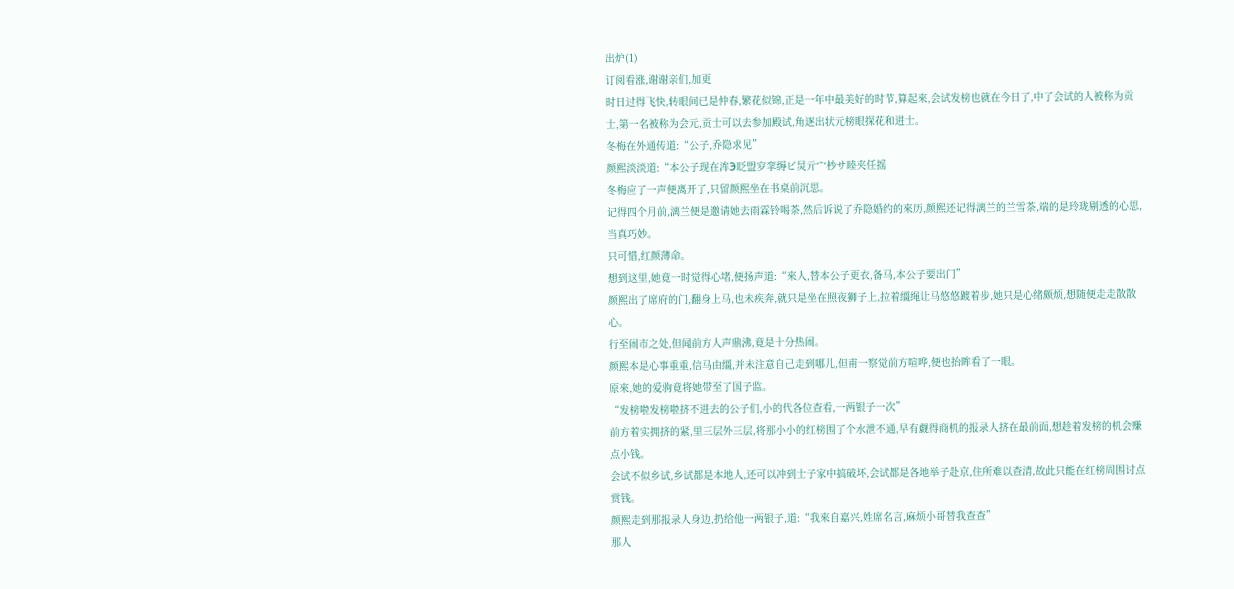出炉(1)
订阅看涨,谢谢亲们,加更
时日过得飞快,转眼间已是仲春,繁花似锦,正是一年中最美好的时节,算起來,会试发榜也就在今日了,中了会试的人被称为贡士,第一名被称为会元,贡士可以去参加殿试,角逐出状元榜眼探花和进士。
冬梅在外通传道:“公子,乔隐求见”
颜熙淡淡道:“本公子现在洠Э眨盟穸挛缛ビ炅亓宀杪サ睦夹任摇
冬梅应了一声便离开了,只留颜熙坐在书桌前沉思。
记得四个月前,漓兰便是邀请她去雨霖铃喝茶,然后诉说了乔隐婚约的來历,颜熙还记得漓兰的兰雪茶,端的是玲珑剔透的心思,当真巧妙。
只可惜,红颜薄命。
想到这里,她竟一时觉得心堵,便扬声道:“來人,替本公子更衣,备马,本公子要出门”
颜熙出了席府的门,翻身上马,也未疾奔,就只是坐在照夜狮子上,拉着缰绳让马悠悠踱着步,她只是心绪颇烦,想随便走走散散心。
行至闹市之处,但闻前方人声鼎沸,竟是十分热闹。
颜熙本是心事重重,信马由缰,并未注意自己走到哪儿,但甫一察觉前方喧哗,便也抬眸看了一眼。
原來,她的爱驹竟将她带至了国子监。
“发榜啦发榜啦挤不进去的公子们,小的代各位查看,一两银子一次”
前方着实拥挤的紧,里三层外三层,将那小小的红榜围了个水泄不通,早有觑得商机的报录人挤在最前面,想趁着发榜的机会赚点小钱。
会试不似乡试,乡试都是本地人,还可以冲到士子家中搞破坏,会试都是各地举子赴京,住所难以查清,故此只能在红榜周围讨点赏钱。
颜熙走到那报录人身边,扔给他一两银子,道:“我來自嘉兴,姓席名言,麻烦小哥替我查查”
那人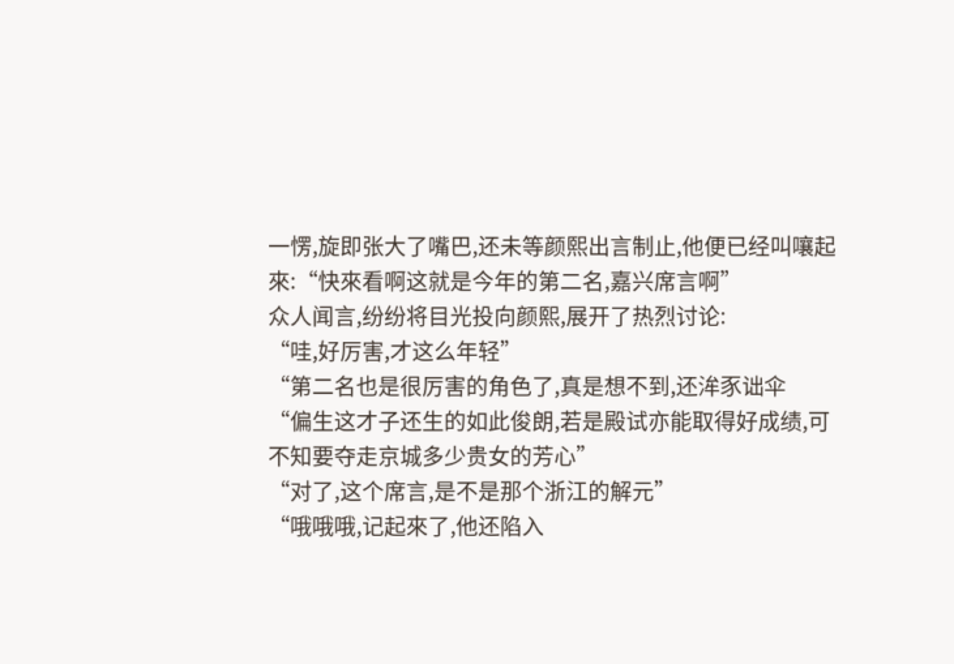一愣,旋即张大了嘴巴,还未等颜熙出言制止,他便已经叫嚷起來:“快來看啊这就是今年的第二名,嘉兴席言啊”
众人闻言,纷纷将目光投向颜熙,展开了热烈讨论:
“哇,好厉害,才这么年轻”
“第二名也是很厉害的角色了,真是想不到,还洠豕诎伞
“偏生这才子还生的如此俊朗,若是殿试亦能取得好成绩,可不知要夺走京城多少贵女的芳心”
“对了,这个席言,是不是那个浙江的解元”
“哦哦哦,记起來了,他还陷入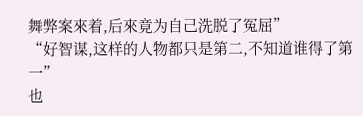舞弊案來着,后來竟为自己洗脱了冤屈”
“好智谋,这样的人物都只是第二,不知道谁得了第一”
也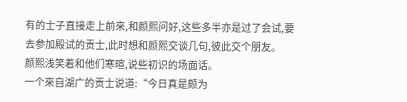有的士子直接走上前來,和颜熙问好,这些多半亦是过了会试,要去参加殿试的贡士,此时想和颜熙交谈几句,彼此交个朋友。
颜熙浅笑着和他们寒暄,说些初识的场面话。
一个來自湖广的贡士说道:“今日真是颇为